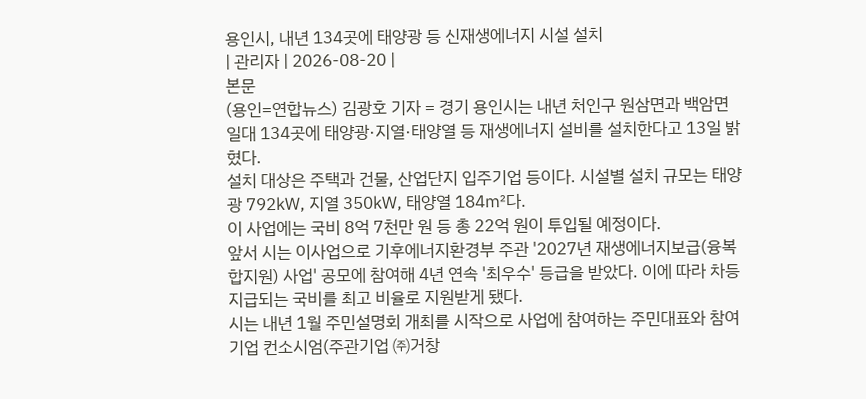용인시, 내년 134곳에 태양광 등 신재생에너지 시설 설치
| 관리자 | 2026-08-20 |
본문
(용인=연합뉴스) 김광호 기자 = 경기 용인시는 내년 처인구 원삼면과 백암면 일대 134곳에 태양광·지열·태양열 등 재생에너지 설비를 설치한다고 13일 밝혔다.
설치 대상은 주택과 건물, 산업단지 입주기업 등이다. 시설별 설치 규모는 태양광 792㎾, 지열 350㎾, 태양열 184㎡다.
이 사업에는 국비 8억 7천만 원 등 총 22억 원이 투입될 예정이다.
앞서 시는 이사업으로 기후에너지환경부 주관 '2027년 재생에너지보급(융복합지원) 사업' 공모에 참여해 4년 연속 '최우수' 등급을 받았다. 이에 따라 차등 지급되는 국비를 최고 비율로 지원받게 됐다.
시는 내년 1월 주민설명회 개최를 시작으로 사업에 참여하는 주민대표와 참여기업 컨소시엄(주관기업 ㈜거창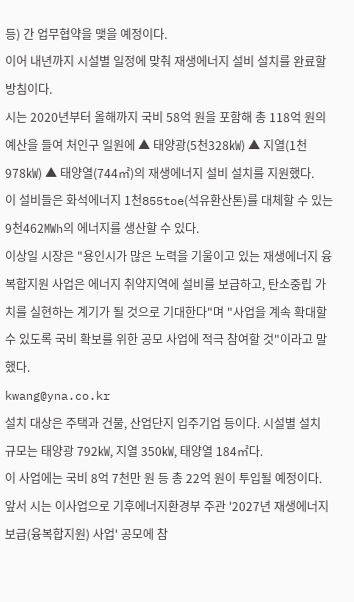등) 간 업무협약을 맺을 예정이다.
이어 내년까지 시설별 일정에 맞춰 재생에너지 설비 설치를 완료할 방침이다.
시는 2020년부터 올해까지 국비 58억 원을 포함해 총 118억 원의 예산을 들여 처인구 일원에 ▲ 태양광(5천328㎾) ▲ 지열(1천978㎾) ▲ 태양열(744㎡)의 재생에너지 설비 설치를 지원했다.
이 설비들은 화석에너지 1천855toe(석유환산톤)를 대체할 수 있는 9천462㎿h의 에너지를 생산할 수 있다.
이상일 시장은 "용인시가 많은 노력을 기울이고 있는 재생에너지 융복합지원 사업은 에너지 취약지역에 설비를 보급하고, 탄소중립 가치를 실현하는 계기가 될 것으로 기대한다"며 "사업을 계속 확대할 수 있도록 국비 확보를 위한 공모 사업에 적극 참여할 것"이라고 말했다.
kwang@yna.co.kr
설치 대상은 주택과 건물, 산업단지 입주기업 등이다. 시설별 설치 규모는 태양광 792㎾, 지열 350㎾, 태양열 184㎡다.
이 사업에는 국비 8억 7천만 원 등 총 22억 원이 투입될 예정이다.
앞서 시는 이사업으로 기후에너지환경부 주관 '2027년 재생에너지보급(융복합지원) 사업' 공모에 참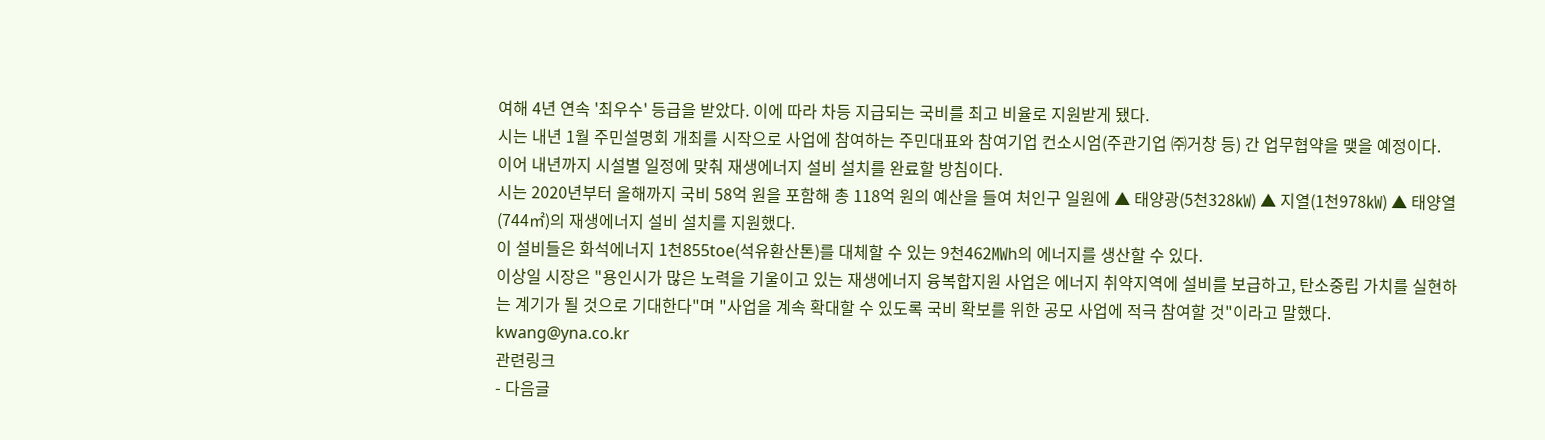여해 4년 연속 '최우수' 등급을 받았다. 이에 따라 차등 지급되는 국비를 최고 비율로 지원받게 됐다.
시는 내년 1월 주민설명회 개최를 시작으로 사업에 참여하는 주민대표와 참여기업 컨소시엄(주관기업 ㈜거창 등) 간 업무협약을 맺을 예정이다.
이어 내년까지 시설별 일정에 맞춰 재생에너지 설비 설치를 완료할 방침이다.
시는 2020년부터 올해까지 국비 58억 원을 포함해 총 118억 원의 예산을 들여 처인구 일원에 ▲ 태양광(5천328㎾) ▲ 지열(1천978㎾) ▲ 태양열(744㎡)의 재생에너지 설비 설치를 지원했다.
이 설비들은 화석에너지 1천855toe(석유환산톤)를 대체할 수 있는 9천462㎿h의 에너지를 생산할 수 있다.
이상일 시장은 "용인시가 많은 노력을 기울이고 있는 재생에너지 융복합지원 사업은 에너지 취약지역에 설비를 보급하고, 탄소중립 가치를 실현하는 계기가 될 것으로 기대한다"며 "사업을 계속 확대할 수 있도록 국비 확보를 위한 공모 사업에 적극 참여할 것"이라고 말했다.
kwang@yna.co.kr
관련링크
- 다음글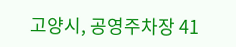고양시, 공영주차장 41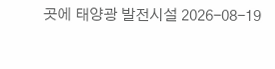곳에 태양광 발전시설 2026-08-19